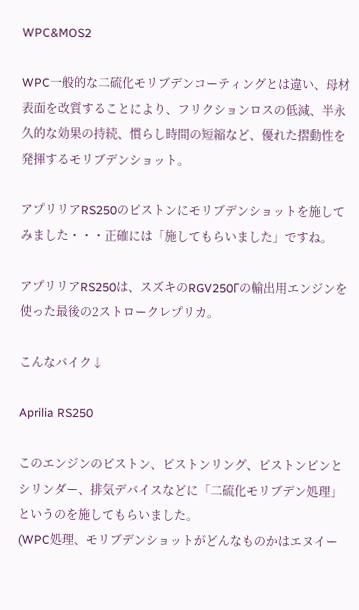WPC&MOS2

WPC一般的な二硫化モリブデンコーティングとは違い、母材表面を改質することにより、フリクションロスの低減、半永久的な効果の持続、慣らし時間の短縮など、優れた摺動性を発揮するモリブデンショット。

アプリリアRS250のピストンにモリブデンショットを施してみました・・・正確には「施してもらいました」ですね。

アプリリアRS250は、スズキのRGV250Γの輸出用エンジンを使った最後の2ストロークレプリカ。

こんなバイク↓

Aprilia RS250

このエンジンのピストン、ピストンリング、ピストンピンとシリンダー、排気デバイスなどに「二硫化モリブデン処理」というのを施してもらいました。
(WPC処理、モリブデンショットがどんなものかはエヌイー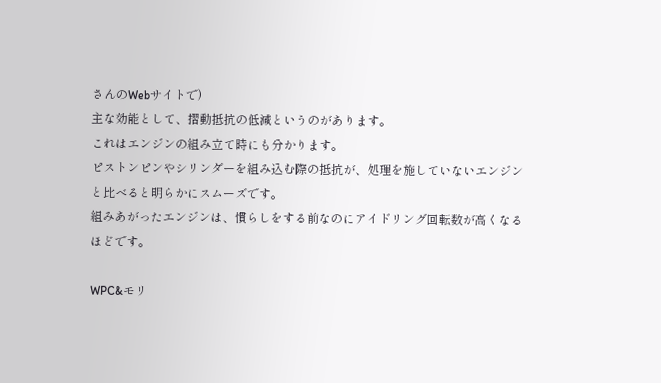さんのWebサイトで)
主な効能として、摺動抵抗の低減というのがあります。
これはエンジンの組み立て時にも分かります。
ピストンピンやシリンダーを組み込む際の抵抗が、処理を施していないエンジンと比べると明らかにスムーズです。
組みあがったエンジンは、慣らしをする前なのにアイドリング回転数が高くなるほどです。

WPC&モリ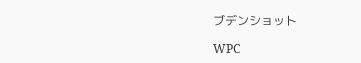ブデンショット

WPC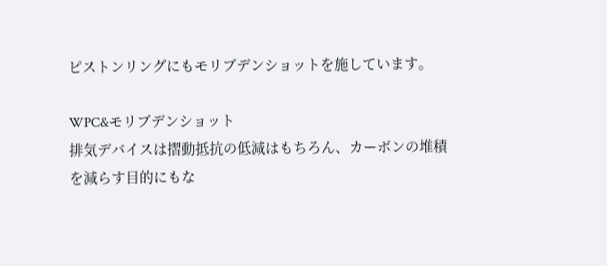ピストンリングにもモリブデンショットを施しています。

WPC&モリブデンショット
排気デバイスは摺動抵抗の低減はもちろん、カーボンの堆積を減らす目的にもな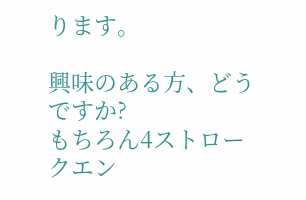ります。

興味のある方、どうですか?
もちろん4ストロークエン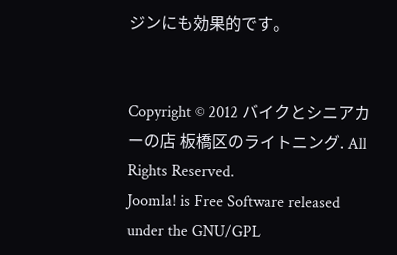ジンにも効果的です。


Copyright © 2012 バイクとシニアカーの店 板橋区のライトニング. All Rights Reserved.
Joomla! is Free Software released under the GNU/GPL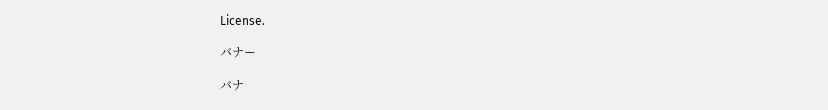License.

バナー

バナ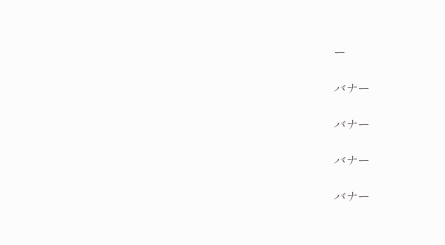ー

バナー

バナー

バナー

バナー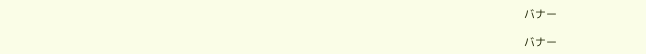バナー

バナー